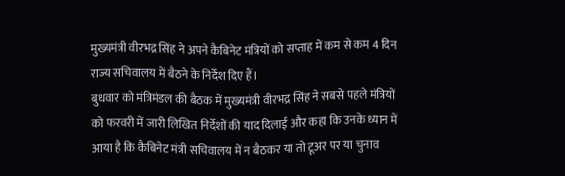मुख्यमंत्री वीरभद्र सिंह ने अपने कैबिनेट मंत्रियों को सप्ताह में कम से कम 4 दिन राज्य सचिवालय में बैठने के निर्देश दिए हैं।
बुधवार को मंत्रिमंडल की बैठक में मुख्यमंत्री वीरभद्र सिंह ने सबसे पहले मंत्रियों को फरवरी में जारी लिखित निर्देशों की याद दिलाई और कहा कि उनके ध्यान में आया है कि कैबिनेट मंत्री सचिवालय में न बैठकर या तो टूअर पर या चुनाव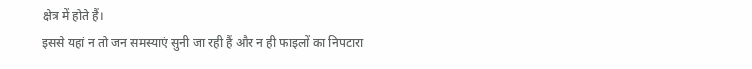क्षेत्र में होते हैं।
इससे यहां न तो जन समस्याएं सुनी जा रही हैं और न ही फाइलों का निपटारा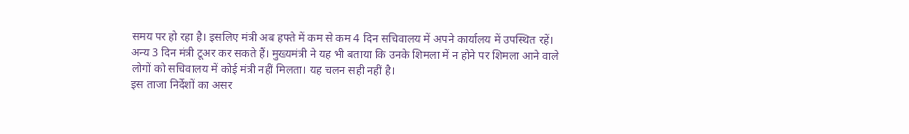समय पर हो रहा है। इसलिए मंत्री अब हफ्ते में कम से कम 4 दिन सचिवालय में अपने कार्यालय में उपस्थित रहें।
अन्य 3 दिन मंत्री टूअर कर सकते हैं। मुख्यमंत्री ने यह भी बताया कि उनके शिमला में न होने पर शिमला आने वाले लोगों को सचिवालय में कोई मंत्री नहीं मिलता। यह चलन सही नहीं है।
इस ताजा निर्देशों का असर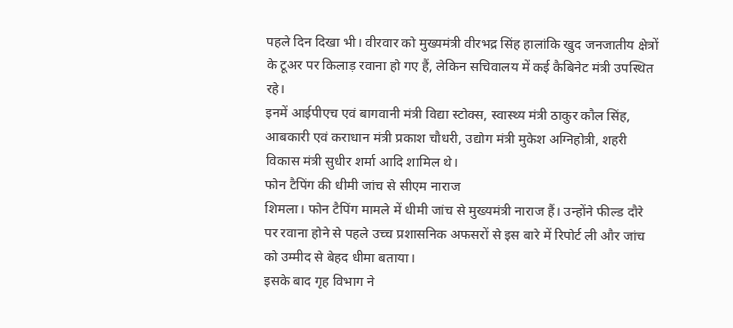पहले दिन दिखा भी। वीरवार को मुख्यमंत्री वीरभद्र सिंह हालांकि खुद जनजातीय क्षेत्रों के टूअर पर किलाड़ रवाना हो गए हैं, लेकिन सचिवालय में कई कैबिनेट मंत्री उपस्थित रहे।
इनमें आईपीएच एवं बागवानी मंत्री विद्या स्टोक्स, स्वास्थ्य मंत्री ठाकुर कौल सिंह, आबकारी एवं कराधान मंत्री प्रकाश चौधरी, उद्योग मंत्री मुकेश अग्निहोत्री, शहरी विकास मंत्री सुधीर शर्मा आदि शामिल थे।
फोन टैपिंग की धीमी जांच से सीएम नाराज
शिमला। फोन टैपिंग मामले में धीमी जांच से मुख्यमंत्री नाराज हैं। उन्होंने फील्ड दौरे पर रवाना होने से पहले उच्च प्रशासनिक अफसरों से इस बारे में रिपोर्ट ली और जांच को उम्मीद से बेहद धीमा बताया।
इसके बाद गृह विभाग ने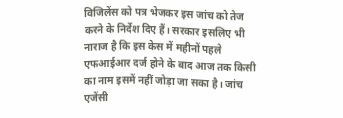विजिलेंस को पत्र भेजकर इस जांच को तेज करने के निर्देश दिए हैं। सरकार इसलिए भी नाराज है कि इस केस में महीनों पहले एफआईआर दर्ज होने के बाद आज तक किसी का नाम इसमें नहीं जोड़ा जा सका है। जांच एजेंसी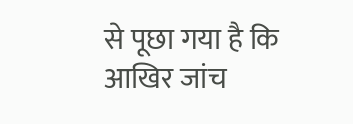से पूछा गया है कि आखिर जांच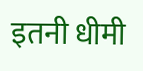इतनी धीमी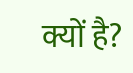क्यों है?